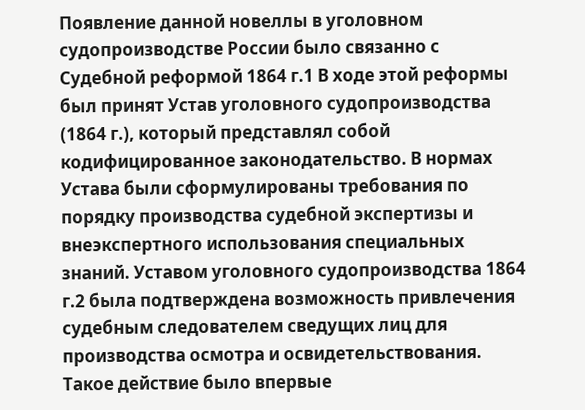Появление данной новеллы в уголовном судопроизводстве России было связанно с Судебной реформой 1864 г.1 В ходе этой реформы был принят Устав уголовного судопроизводства (1864 г.), который представлял собой кодифицированное законодательство. В нормах Устава были сформулированы требования по порядку производства судебной экспертизы и внеэкспертного использования специальных знаний. Уставом уголовного судопроизводства 1864 г.2 была подтверждена возможность привлечения судебным следователем сведущих лиц для производства осмотра и освидетельствования. Такое действие было впервые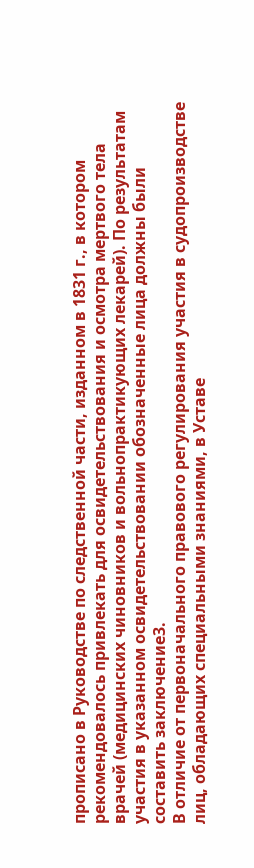прописано в Руководстве по следственной части, изданном в 1831 г., в котором рекомендовалось привлекать для освидетельствования и осмотра мертвого тела врачей (медицинских чиновников и вольнопрактикующих лекарей). По результатам участия в указанном освидетельствовании обозначенные лица должны были составить заключение3.
В отличие от первоначального правового регулирования участия в судопроизводстве лиц, обладающих специальными знаниями, в Уставе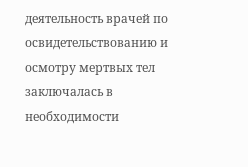деятельность врачей по освидетельствованию и осмотру мертвых тел заключалась в необходимости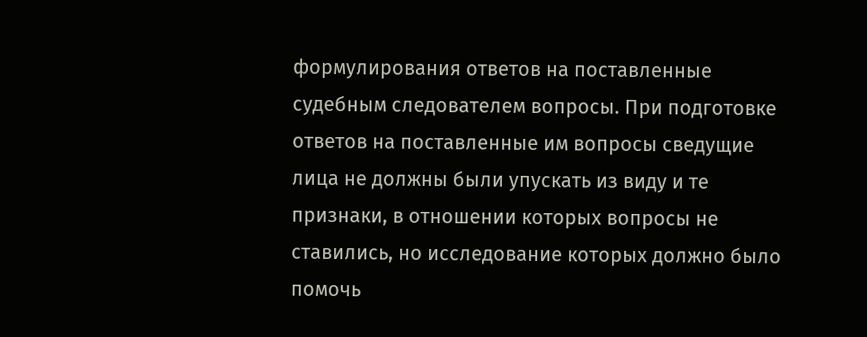формулирования ответов на поставленные судебным следователем вопросы. При подготовке ответов на поставленные им вопросы сведущие лица не должны были упускать из виду и те признаки, в отношении которых вопросы не ставились, но исследование которых должно было помочь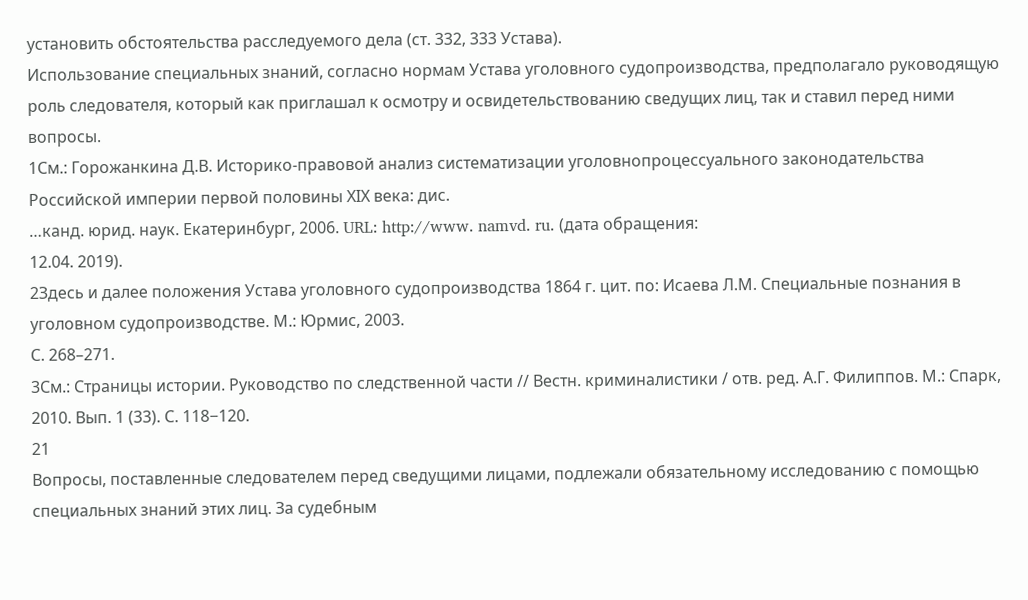установить обстоятельства расследуемого дела (ст. 332, 333 Устава).
Использование специальных знаний, согласно нормам Устава уголовного судопроизводства, предполагало руководящую роль следователя, который как приглашал к осмотру и освидетельствованию сведущих лиц, так и ставил перед ними вопросы.
1См.: Горожанкина Д.В. Историко-правовой анализ систематизации уголовнопроцессуального законодательства Российской империи первой половины ХIХ века: дис.
…канд. юрид. наук. Екатеринбург, 2006. URL: http://www. namvd. ru. (дата обращения:
12.04. 2019).
2Здесь и далее положения Устава уголовного судопроизводства 1864 г. цит. по: Исаева Л.М. Специальные познания в уголовном судопроизводстве. М.: Юрмис, 2003.
С. 268–271.
3См.: Страницы истории. Руководство по следственной части // Вестн. криминалистики / отв. ред. А.Г. Филиппов. М.: Спарк, 2010. Вып. 1 (33). С. 118−120.
21
Вопросы, поставленные следователем перед сведущими лицами, подлежали обязательному исследованию с помощью специальных знаний этих лиц. За судебным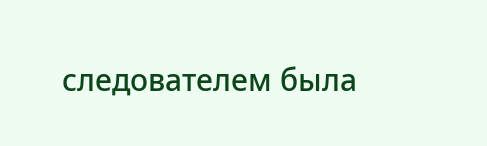следователем была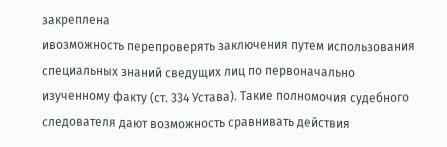закреплена
ивозможность перепроверять заключения путем использования специальных знаний сведущих лиц по первоначально изученному факту (ст. 334 Устава). Такие полномочия судебного следователя дают возможность сравнивать действия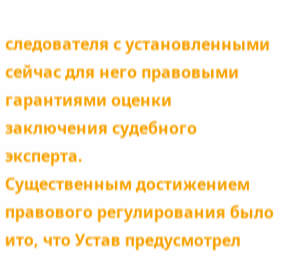следователя с установленными сейчас для него правовыми гарантиями оценки заключения судебного эксперта.
Существенным достижением правового регулирования было
ито, что Устав предусмотрел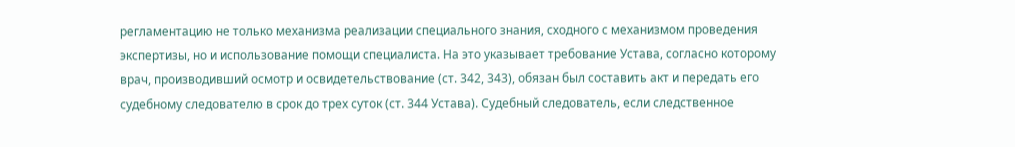регламентацию не только механизма реализации специального знания, сходного с механизмом проведения экспертизы, но и использование помощи специалиста. На это указывает требование Устава, согласно которому врач, производивший осмотр и освидетельствование (ст. 342, 343), обязан был составить акт и передать его судебному следователю в срок до трех суток (ст. 344 Устава). Судебный следователь, если следственное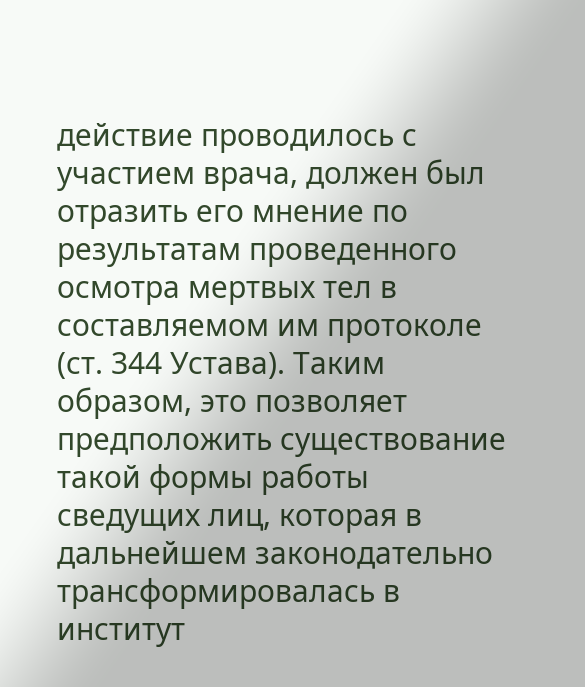действие проводилось с участием врача, должен был отразить его мнение по результатам проведенного осмотра мертвых тел в составляемом им протоколе (ст. 344 Устава). Таким образом, это позволяет предположить существование такой формы работы сведущих лиц, которая в дальнейшем законодательно трансформировалась в институт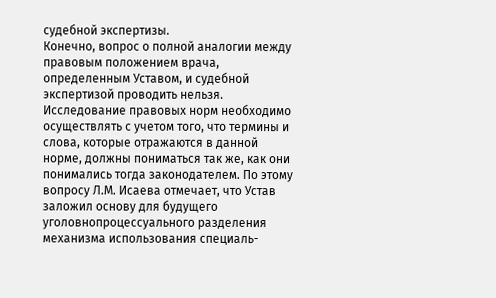судебной экспертизы.
Конечно, вопрос о полной аналогии между правовым положением врача, определенным Уставом, и судебной экспертизой проводить нельзя. Исследование правовых норм необходимо осуществлять с учетом того, что термины и слова, которые отражаются в данной норме, должны пониматься так же, как они понимались тогда законодателем. По этому вопросу Л.М. Исаева отмечает, что Устав заложил основу для будущего уголовнопроцессуального разделения механизма использования специаль-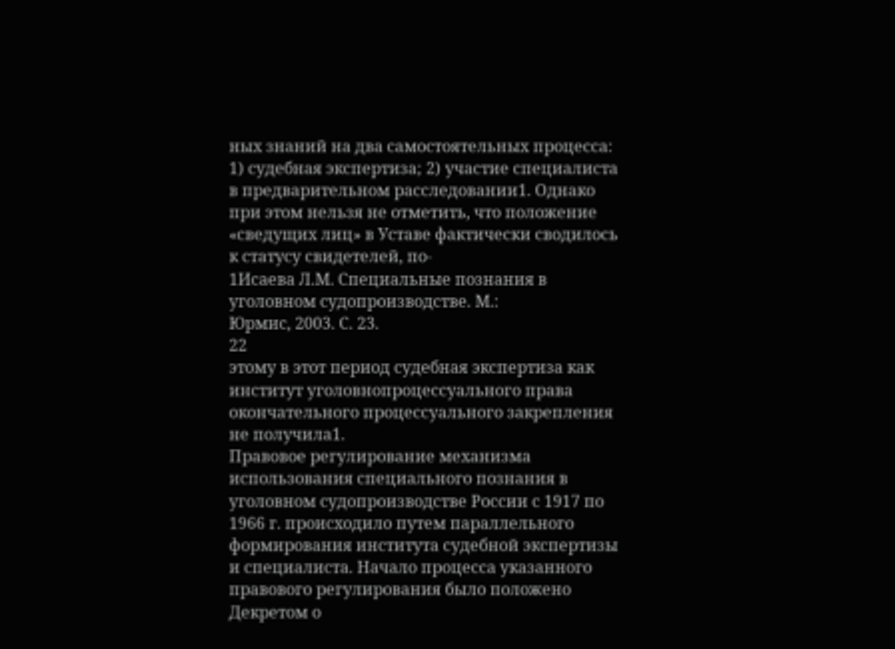ных знаний на два самостоятельных процесса: 1) судебная экспертиза; 2) участие специалиста в предварительном расследовании1. Однако при этом нельзя не отметить, что положение «сведущих лиц» в Уставе фактически сводилось к статусу свидетелей, по-
1Исаева Л.М. Специальные познания в уголовном судопроизводстве. М.:
Юрмис, 2003. С. 23.
22
этому в этот период судебная экспертиза как институт уголовнопроцессуального права окончательного процессуального закрепления не получила1.
Правовое регулирование механизма использования специального познания в уголовном судопроизводстве России с 1917 по 1966 г. происходило путем параллельного формирования института судебной экспертизы и специалиста. Начало процесса указанного правового регулирования было положено Декретом о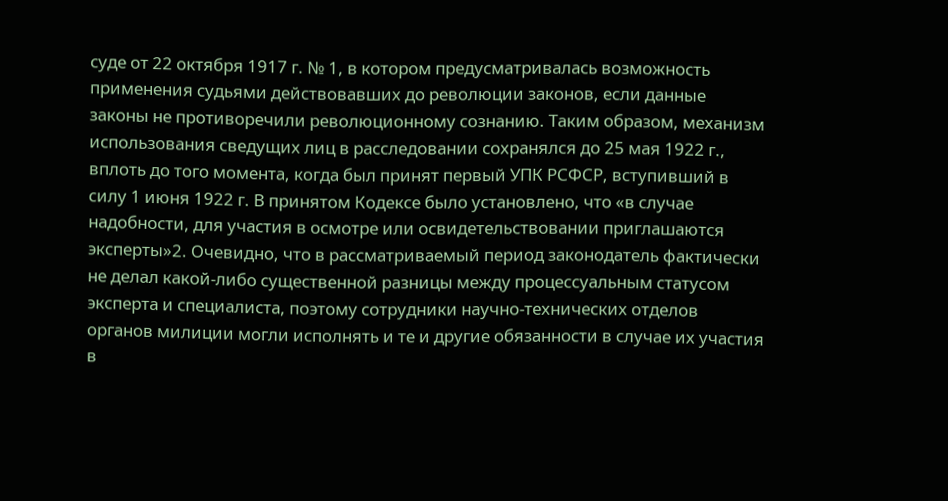суде от 22 октября 1917 г. № 1, в котором предусматривалась возможность применения судьями действовавших до революции законов, если данные законы не противоречили революционному сознанию. Таким образом, механизм использования сведущих лиц в расследовании сохранялся до 25 мая 1922 г., вплоть до того момента, когда был принят первый УПК РСФСР, вступивший в силу 1 июня 1922 г. В принятом Кодексе было установлено, что «в случае надобности, для участия в осмотре или освидетельствовании приглашаются эксперты»2. Очевидно, что в рассматриваемый период законодатель фактически не делал какой-либо существенной разницы между процессуальным статусом эксперта и специалиста, поэтому сотрудники научно-технических отделов органов милиции могли исполнять и те и другие обязанности в случае их участия в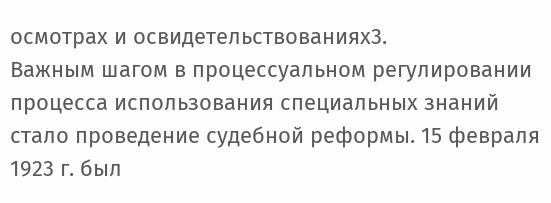осмотрах и освидетельствованиях3.
Важным шагом в процессуальном регулировании процесса использования специальных знаний стало проведение судебной реформы. 15 февраля 1923 г. был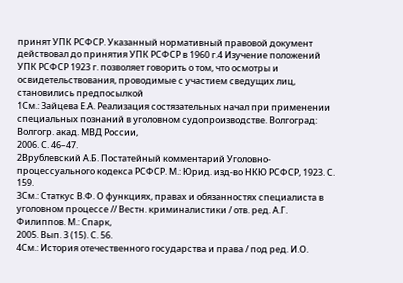принят УПК РСФСР. Указанный нормативный правовой документ действовал до принятия УПК РСФСР в 1960 г.4 Изучение положений УПК РСФСР 1923 г. позволяет говорить о том, что осмотры и освидетельствования, проводимые с участием сведущих лиц, становились предпосылкой
1См.: Зайцева Е.А. Реализация состязательных начал при применении специальных познаний в уголовном судопроизводстве. Волгоград: Волгогр. акад. МВД России,
2006. С. 46–47.
2Врублевский А.Б. Постатейный комментарий Уголовно-процессуального кодекса РСФСР. М.: Юрид. изд-во НКЮ РСФСР, 1923. С. 159.
3См.: Статкус В.Ф. О функциях, правах и обязанностях специалиста в уголовном процессе // Вестн. криминалистики / отв. ред. А.Г. Филиппов. М.: Спарк,
2005. Вып. 3 (15). С. 56.
4См.: История отечественного государства и права / под ред. И.О.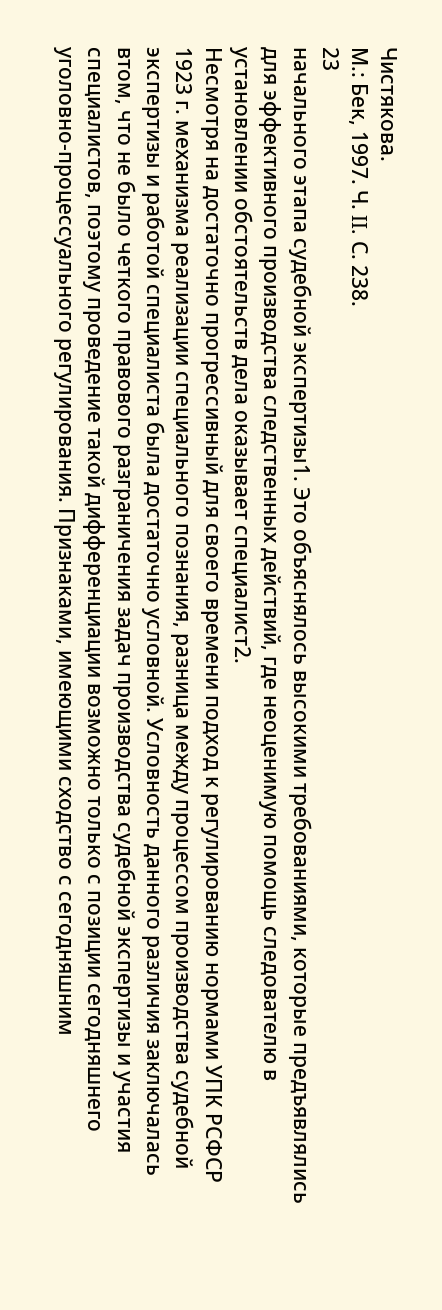Чистякова.
М.: Бек, 1997. Ч. II. С. 238.
23
начального этапа судебной экспертизы1. Это объяснялось высокими требованиями, которые предъявлялись для эффективного производства следственных действий, где неоценимую помощь следователю в установлении обстоятельств дела оказывает специалист2.
Несмотря на достаточно прогрессивный для своего времени подход к регулированию нормами УПК РСФСР 1923 г. механизма реализации специального познания, разница между процессом производства судебной экспертизы и работой специалиста была достаточно условной. Условность данного различия заключалась
втом, что не было четкого правового разграничения задач производства судебной экспертизы и участия специалистов, поэтому проведение такой дифференциации возможно только с позиции сегодняшнего уголовно-процессуального регулирования. Признаками, имеющими сходство с сегодняшним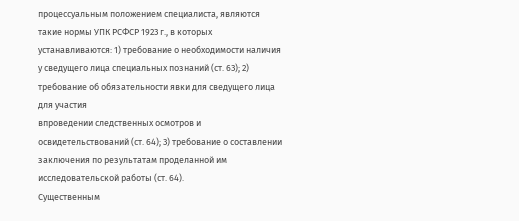процессуальным положением специалиста, являются такие нормы УПК РСФСР 1923 г., в которых устанавливаются: 1) требование о необходимости наличия у сведущего лица специальных познаний (ст. 63); 2) требование об обязательности явки для сведущего лица для участия
впроведении следственных осмотров и освидетельствований (ст. 64); 3) требование о составлении заключения по результатам проделанной им исследовательской работы (ст. 64).
Существенным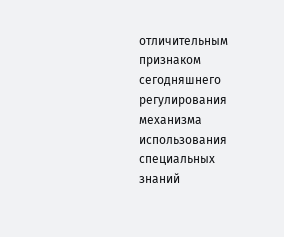отличительным признаком сегодняшнего регулирования механизма использования специальных знаний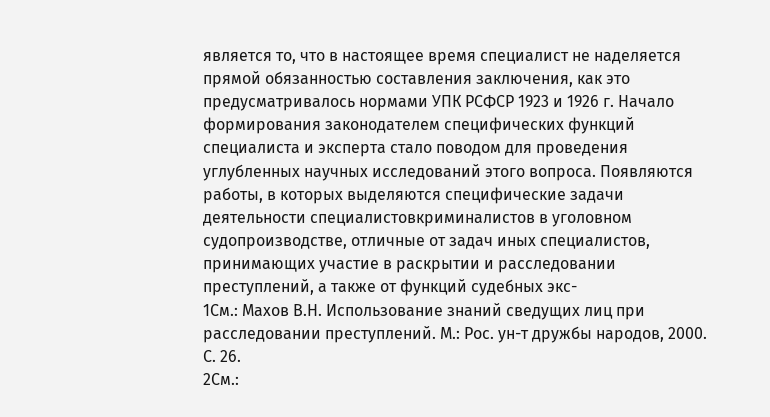является то, что в настоящее время специалист не наделяется прямой обязанностью составления заключения, как это предусматривалось нормами УПК РСФСР 1923 и 1926 г. Начало формирования законодателем специфических функций специалиста и эксперта стало поводом для проведения углубленных научных исследований этого вопроса. Появляются работы, в которых выделяются специфические задачи деятельности специалистовкриминалистов в уголовном судопроизводстве, отличные от задач иных специалистов, принимающих участие в раскрытии и расследовании преступлений, а также от функций судебных экс-
1См.: Махов В.Н. Использование знаний сведущих лиц при расследовании преступлений. М.: Рос. ун-т дружбы народов, 2000. С. 26.
2См.: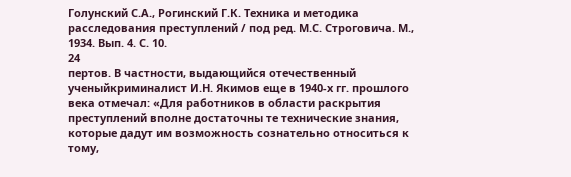Голунский С.А., Рогинский Г.К. Техника и методика расследования преступлений / под ред. М.С. Строговича. М., 1934. Вып. 4. С. 10.
24
пертов. В частности, выдающийся отечественный ученыйкриминалист И.Н. Якимов еще в 1940-х гг. прошлого века отмечал: «Для работников в области раскрытия преступлений вполне достаточны те технические знания, которые дадут им возможность сознательно относиться к тому,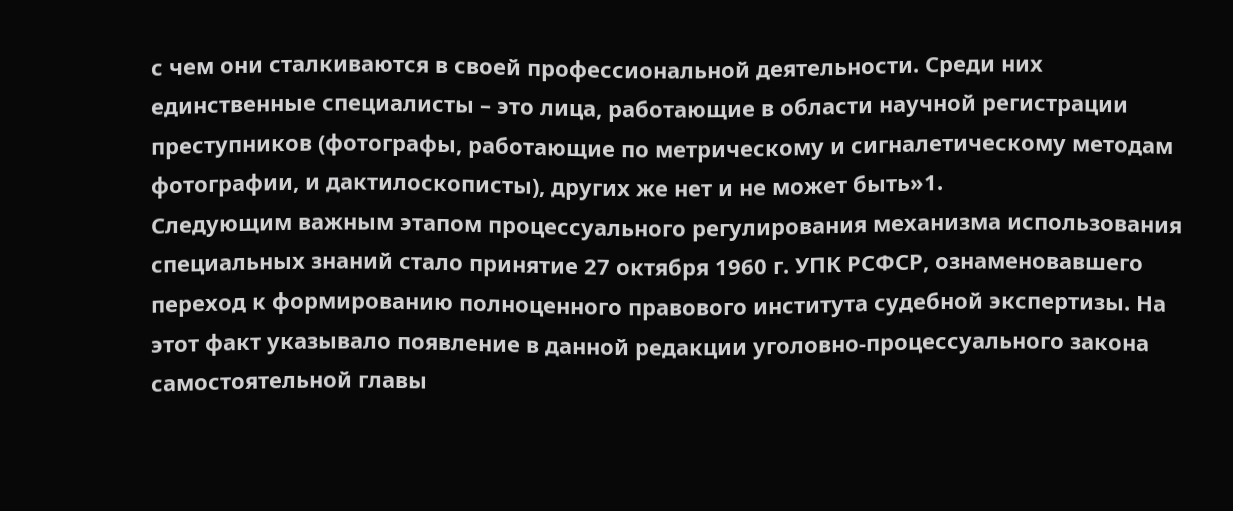с чем они сталкиваются в своей профессиональной деятельности. Среди них единственные специалисты – это лица, работающие в области научной регистрации преступников (фотографы, работающие по метрическому и сигналетическому методам фотографии, и дактилоскописты), других же нет и не может быть»1.
Следующим важным этапом процессуального регулирования механизма использования специальных знаний стало принятие 27 октября 1960 г. УПК РСФСР, ознаменовавшего переход к формированию полноценного правового института судебной экспертизы. На этот факт указывало появление в данной редакции уголовно-процессуального закона самостоятельной главы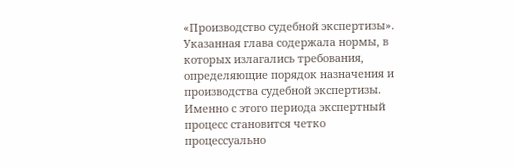«Производство судебной экспертизы». Указанная глава содержала нормы, в которых излагались требования, определяющие порядок назначения и производства судебной экспертизы. Именно с этого периода экспертный процесс становится четко процессуально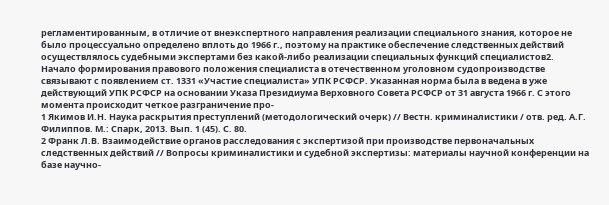регламентированным, в отличие от внеэкспертного направления реализации специального знания, которое не было процессуально определено вплоть до 1966 г., поэтому на практике обеспечение следственных действий осуществлялось судебными экспертами без какой-либо реализации специальных функций специалистов2.
Начало формирования правового положения специалиста в отечественном уголовном судопроизводстве связывают с появлением ст. 1331 «Участие специалиста» УПК РСФСР. Указанная норма была в ведена в уже действующий УПК РСФСР на основании Указа Президиума Верховного Совета РСФСР от 31 августа 1966 г. С этого момента происходит четкое разграничение про-
1 Якимов И.Н. Наука раскрытия преступлений (методологический очерк) // Вестн. криминалистики / отв. ред. А.Г. Филиппов. М.: Спарк, 2013. Вып. 1 (45). С. 80.
2 Франк Л.В. Взаимодействие органов расследования с экспертизой при производстве первоначальных следственных действий // Вопросы криминалистики и судебной экспертизы: материалы научной конференции на базе научно-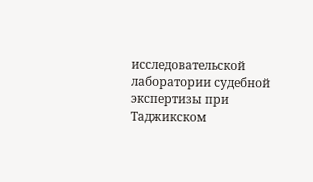исследовательской лаборатории судебной экспертизы при Таджикском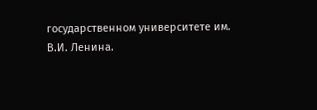государственном университете им. В.И. Ленина.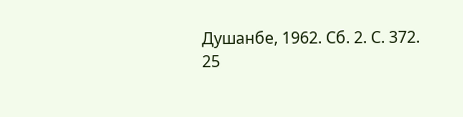Душанбе, 1962. Сб. 2. С. 372.
25